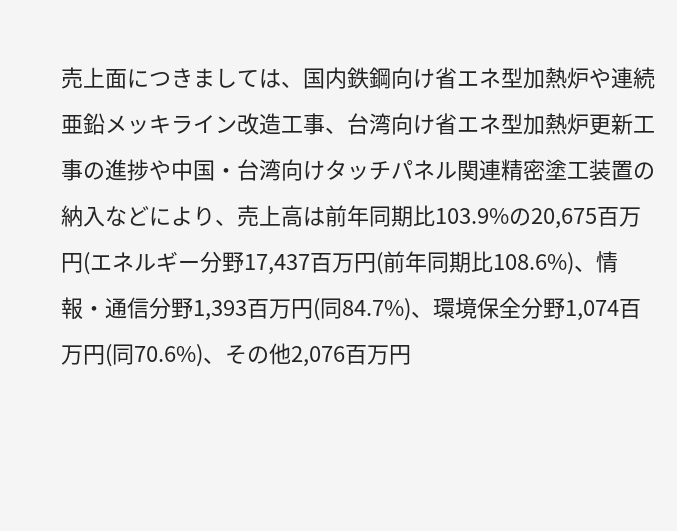売上面につきましては、国内鉄鋼向け省エネ型加熱炉や連続亜鉛メッキライン改造工事、台湾向け省エネ型加熱炉更新工事の進捗や中国・台湾向けタッチパネル関連精密塗工装置の納入などにより、売上高は前年同期比103.9%の20,675百万円(エネルギー分野17,437百万円(前年同期比108.6%)、情報・通信分野1,393百万円(同84.7%)、環境保全分野1,074百万円(同70.6%)、その他2,076百万円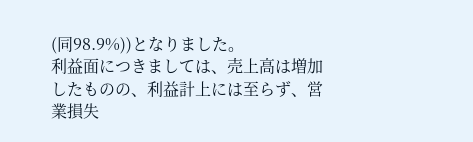(同98.9%))となりました。
利益面につきましては、売上高は増加したものの、利益計上には至らず、営業損失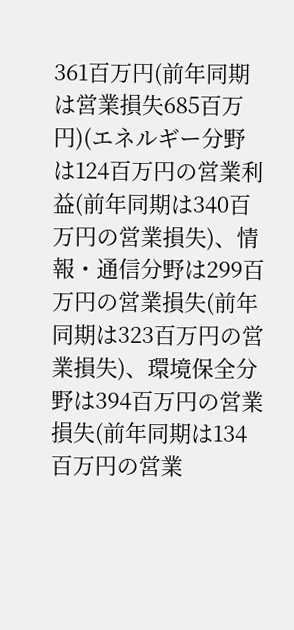361百万円(前年同期は営業損失685百万円)(エネルギー分野は124百万円の営業利益(前年同期は340百万円の営業損失)、情報・通信分野は299百万円の営業損失(前年同期は323百万円の営業損失)、環境保全分野は394百万円の営業損失(前年同期は134百万円の営業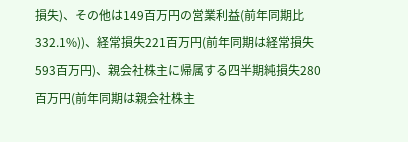損失)、その他は149百万円の営業利益(前年同期比332.1%))、経常損失221百万円(前年同期は経常損失593百万円)、親会社株主に帰属する四半期純損失280百万円(前年同期は親会社株主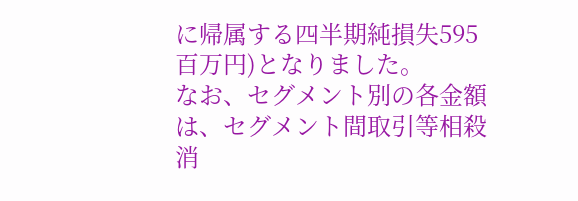に帰属する四半期純損失595百万円)となりました。
なお、セグメント別の各金額は、セグメント間取引等相殺消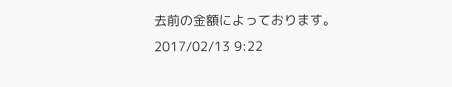去前の金額によっております。
2017/02/13 9:22